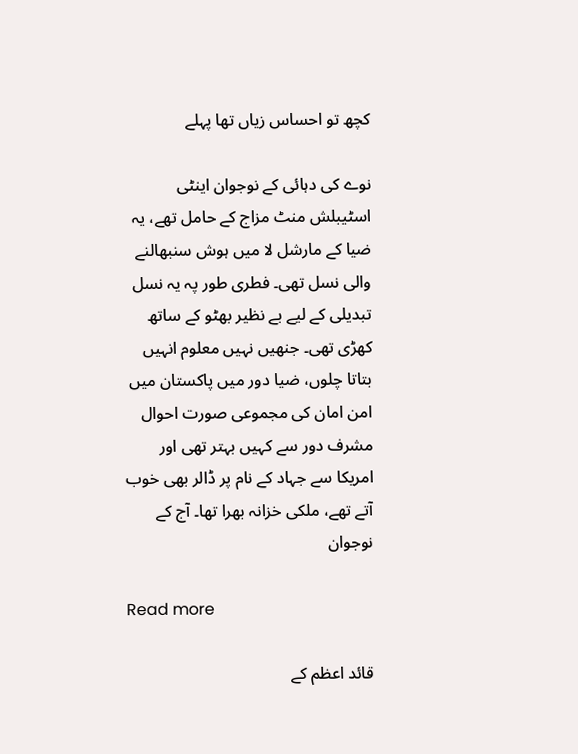کچھ تو احساس زیاں تھا پہلے

نوے کی دہائی کے نوجوان اینٹی اسٹیبلش منٹ مزاج کے حامل تھے، یہ ضیا کے مارشل لا میں ہوش سنبھالنے والی نسل تھی۔ فطری طور پہ یہ نسل تبدیلی کے لیے بے نظیر بھٹو کے ساتھ کھڑی تھی۔ جنھیں نہیں معلوم انہیں بتاتا چلوں، ضیا دور میں پاکستان میں امن امان کی مجموعی صورت احوال مشرف دور سے کہیں بہتر تھی اور امریکا سے جہاد کے نام پر ڈالر بھی خوب آتے تھے، ملکی خزانہ بھرا تھا۔ آج کے نوجوان

Read more

قائد اعظم کے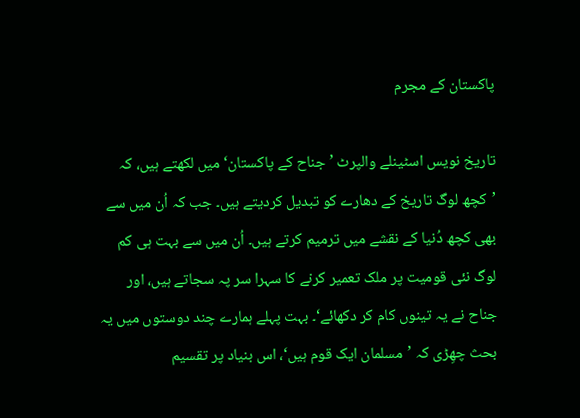پاکستان کے مجرم

تاریخ نویس اسٹینلے والپرٹ ’جناح کے پاکستان‘ میں لکھتے ہیں، کہ ’کچھ لوگ تاریخ کے دھارے کو تبدیل کردیتے ہیں۔ جب کہ اُن میں سے بھی کچھ دُنیا کے نقشے میں ترمیم کرتے ہیں۔ اُن میں سے بہت ہی کم لوگ نئی قومیت پر ملک تعمیر کرنے کا سہرا سر پہ سجاتے ہیں، اور جناح نے یہ تینوں کام کر دکھائے‘۔ بہت پہلے ہمارے چند دوستوں میں یہ بحث چھِڑی کہ ’مسلمان ایک قوم ہیں‘، اس بنیاد پر تقسیم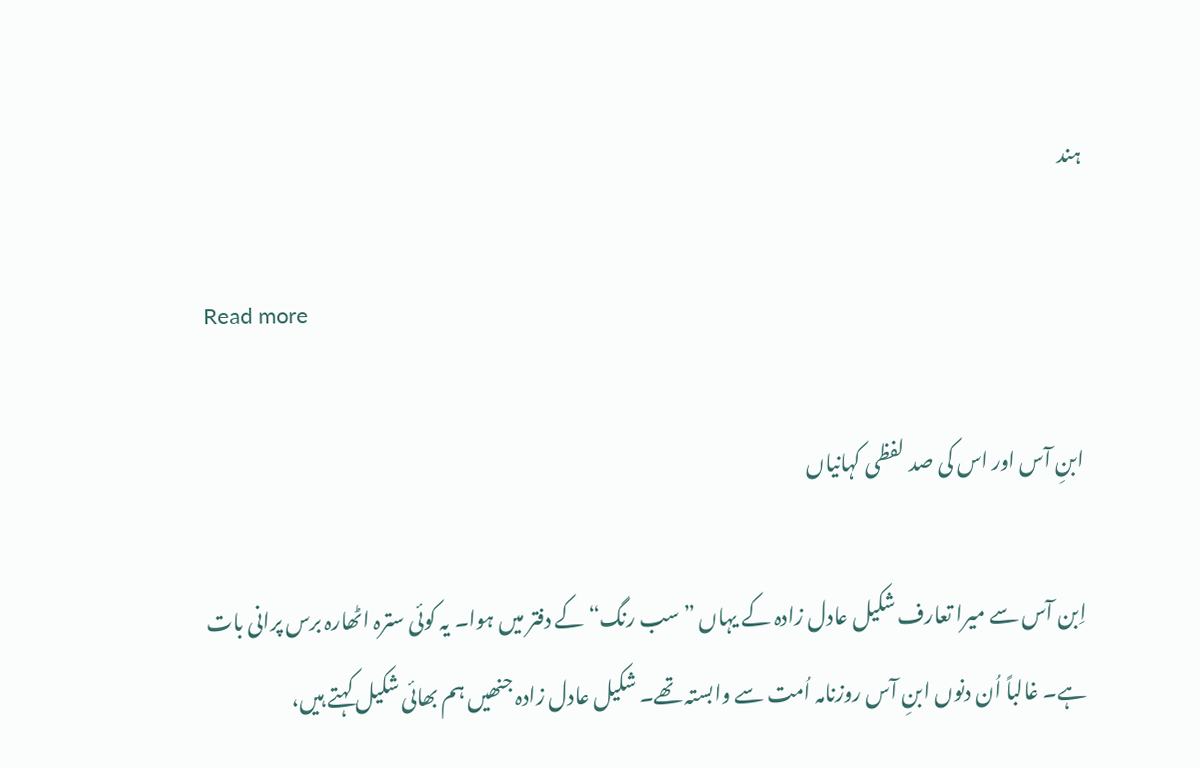ہند

Read more

ابنِ آس اور اس کی صد لفظی کہانیاں

اِبن آس سے میرا تعارف شکیل عادل زادہ کے یہاں ”سب رنگ“ کے دفتر میں ہوا۔ یہ کوئی سترہ اٹھارہ برس پرانی بات ہے۔ غالباً اُن دنوں ابنِ آس روزنامہ اُمت سے وابستہ تھے۔ شکیل عادل زادہ جنھیں ہم بھائی شکیل کہتے ہیں،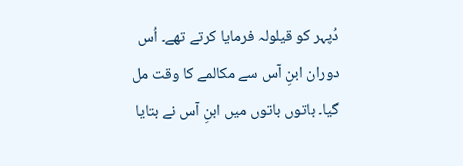دُپہر کو قیلولہ فرمایا کرتے تھے۔ اُس دوران ابنِ آس سے مکالمے کا وقت مل گیا۔ باتوں باتوں میں ابنِ آس نے بتایا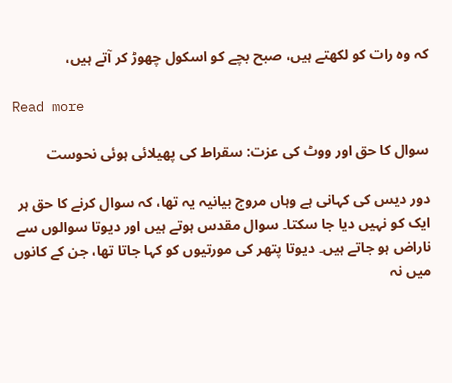کہ وہ رات کو لکھتے ہیں، صبح بچے کو اسکول چھوڑ کر آتے ہیں،

Read more

سوال کا حق اور ووٹ کی عزت: سقراط کی پھیلائی ہوئی نحوست

دور دیس کی کہانی ہے وہاں مروج بیانیہ یہ تھا، کہ سوال کرنے کا حق ہر ایک کو نہیں دیا جا سکتا۔ سوال مقدس ہوتے ہیں اور دیوتا سوالوں سے ناراض ہو جاتے ہیں۔ دیوتا پتھر کی مورتیوں کو کہا جاتا تھا، جن کے کانوں میں نہ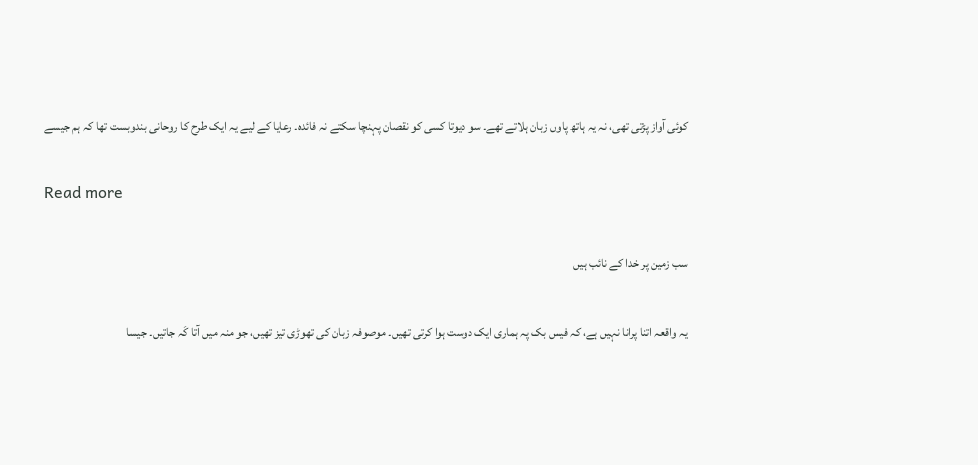کوئی آواز پڑتی تھی، نہ یہ ہاتھ پاوں زبان ہلاتے تھے۔ سو دیوتا کسی کو نقصان پہنچا سکتے نہ فائدہ۔ رعایا کے لیے یہ ایک طرح کا روحانی بندوبست تھا کہ ہم جیسے

Read more

سب زمین پر خدا کے نائب ہیں

یہ واقعہ اتنا پرانا نہیں ہے، کہ فیس بک پہ ہماری ایک دوست ہوا کرتی تھیں۔ موصوفہ زبان کی تھوڑی تیز تھیں، جو منہ میں آتا کَہ جاتیں۔ جیسا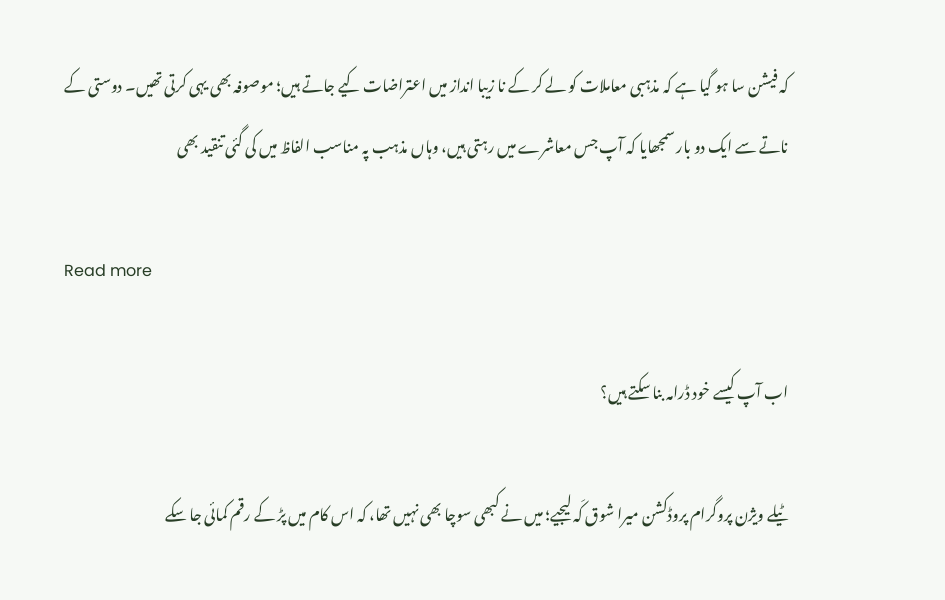کہ فیشن سا ہو گیا ہے کہ مذہبی معاملات کو لے کر کے نا زیبا انداز میں اعتراضات کیے جاتے ہیں؛ موصوفہ بھی یہی کرتی تھیں۔ دوستی کے ناتے سے ایک دو بار سمجھایا کہ آپ جس معاشرے میں رہتی ہیں، وہاں مذہب پہ مناسب الفاظ میں کی گئی تنقید بھی

Read more

اب آپ کیسے خود ڈرامہ بنا سکتے ہیں؟

ٹیلے ویژن پروگرام پروڈکشن میرا شوق کَہ لیجیے؛ میں نے کبھی سوچا بھی نہیں تھا، کہ اس کام میں پڑ کے رقم کمائی جا سکے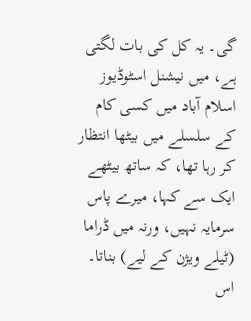گی۔ یہ کل کی بات لگتی ہے، میں نیشنل اسٹوڈیوز اسلام آباد میں کسی کام کے سلسلے میں بیٹھا انتظار کر رہا تھا، کہ ساتھ بیٹھے ایک سے کہا، میرے پاس سرمایہ نہیں، ورنہ میں ڈراما (ٹیلے ویژن کے لیے) بناتا۔ اس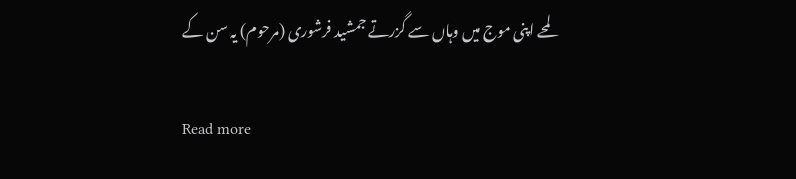لمحے اپنی موج میں وہاں سے گزرتے جمشید فرشوری (مرحوم) یہ سن کے

Read more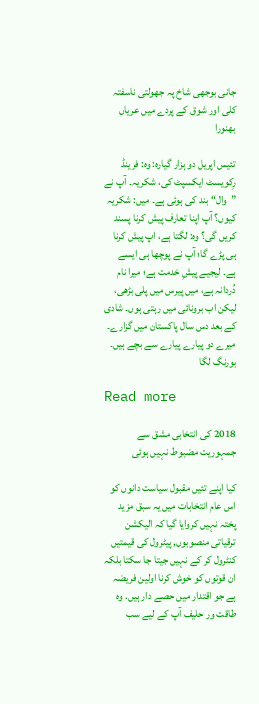جانی بوجھی شاخ پہ جھولتی ناسفتہ کلی اور شوق کے پردے میں عریاں بھنورا

تئیس اپریل دو ہزار گیارہ: وہ: فرینڈ رِکویسٹ ایکسپٹ کی، شکریہ۔ آپ نے ”وال“ بند کی ہوئی ہے۔ میں: شکریہ کیوں؟ آپ اپنا تعارف پیش کرنا پسند کریں گی؟ وہ: لگتا ہے، اپ پیش کرنا ہی پڑے گا؛ آپ نے پوچھا ہی ایسے ہے۔ لیجیے پیشِ خدمت ہے؛ میرا نام دُردانہ ہے، میں پیرس میں پلی بڑھی، لیکن اب برونائی میں رہتی ہوں۔ شادی کے بعد دس سال پاکستان میں گزارے۔ میرے دو پیارے پیارے سے بچے ہیں۔ بورنگ لگا

Read more

2018 کی انتخابی مشق سے جمہوریت مضبوط نہیں ہوئی

کیا اپنے تئیں مقبول سیاست دانوں کو اس عام انتخابات میں یہ سبق مزید پختہ نہیں کروایا گیا کہ الیکشن ترقیاتی منصوبوں, پیٹرول کی قیمتیں کنٹرول کر کے نہیں جیتا جا سکتا بلکہ ان قوتوں کو خوش کرنا اولین فریضہ ہے جو اقتدار میں حصے دار ہیں. وہ طاقت ور حلیف آپ کے لیے سب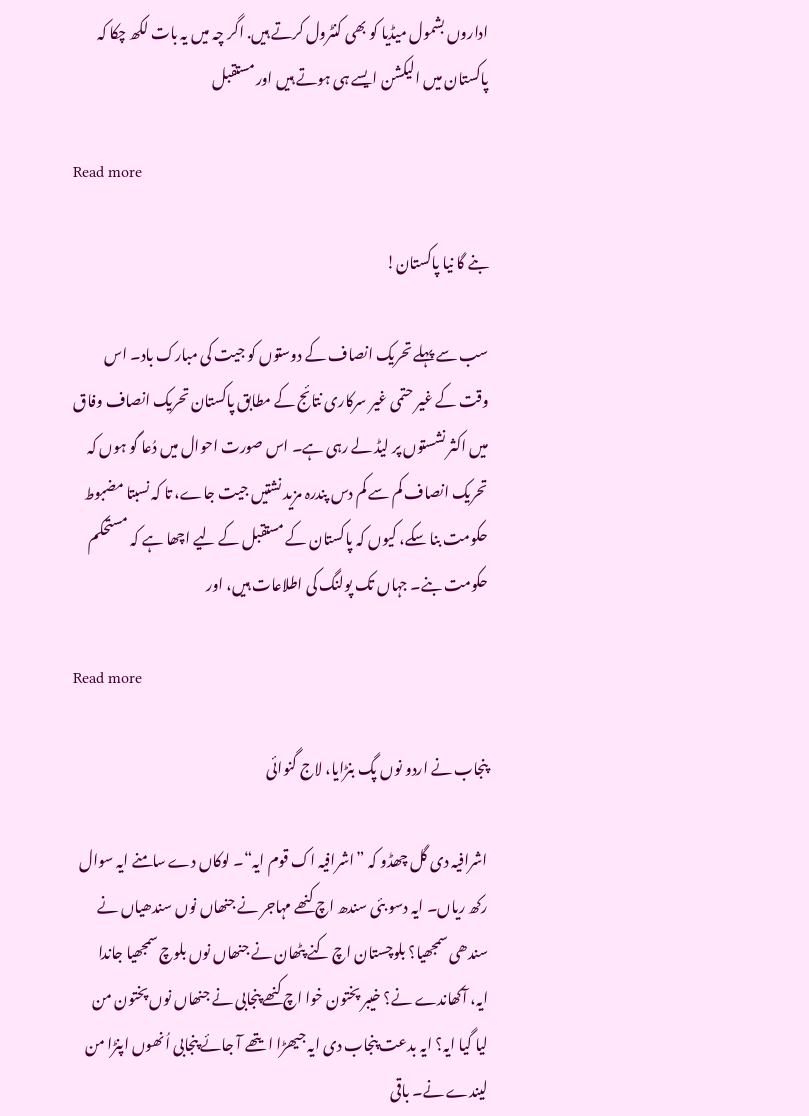اداروں بشمول میڈیا کو بھی کنٹرول کرتے ہیں. اگر چہ میں یہ بات لکھ چکا کہ پاکستان میں الیکشن ایسے ہی ہوتے ہیں اور مستقبل

Read more

بنے گا نیا پاکستان!

سب سے پہلے تحریک انصاف کے دوستوں کو جیت کی مبارک باد۔ اس وقت کے غیر حتمی غیر سرکاری نتائج کے مطابق پاکستان تحریک انصاف وفاق میں اکثر نشستوں پر لیڈ لے رہی ہے۔ اس صورت احوال میں دُعا گو ہوں کہ تحریک انصاف کم سے کم دس پندرہ مزید نشتیں جیت جاے، تا کہ نسبتا مضبوط حکومت بنا سکے، کیوں کہ پاکستان کے مستقبل کے لیے اچھا ہے کہ مستحکم حکومت بنے۔ جہاں تک پولنگ کی اطلاعات ہیں، اور

Read more

پنجاب نے اردو نوں پگ بنڑایا، لاج گنوائی

اشرافیہ دی گل چھڈو کہ ”اشرافیہ اک قوم ایہ“۔ لوکاں دے سامنے ایہ سوال رکھ ریاں۔ ایہ دسو بئی سندھ اچ کنھے مہاجر نے جنھاں نوں سندھیاں نے سندھی سمجھیا؟ بلوچستان اچ کنے پٹھان نے جنھاں نوں بلوچ سمجھیا جاندا ایہ، آکھاندے نے؟ خیبر پختون خوا اچ کنھے پنجابی نے جنھاں نوں پختون من لیا گیا ایہ؟ ایہ بدعت پنجاب دی ایہ جیھڑا ایتھے آ جائے پنجابی اُنھوں اپنڑا من لیندے نے۔ باقی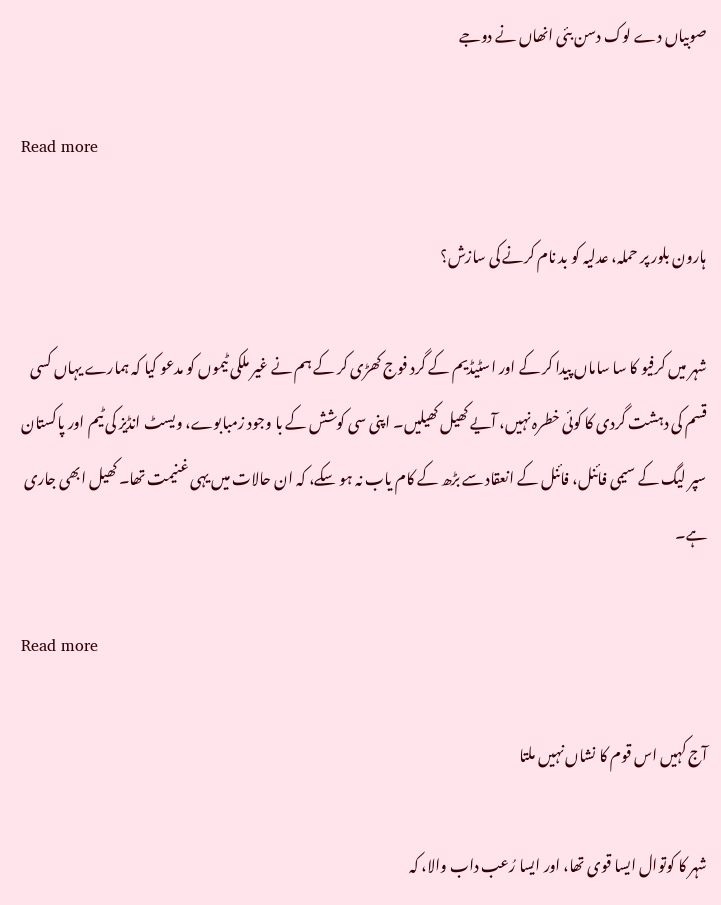صوبیاں دے لوک دسن بئی انھاں نے دوجے

Read more

ہارون بلور پر حملہ، عدلیہ کو بد نام کرنے کی سازش؟

شہر میں کرفیو کا سا ساماں پیدا کر کے اور اسٹیڈیم کے گرد فوج کھڑی کر کے ہم نے غیر ملکی ٹیموں کو مدعو کیا کہ ہمارے یہاں کسی قسم کی دہشت گردی کا کوئی خطرہ نہیں، آیے کھیل کھیلیں۔ اپنی سی کوشش کے با وجود زمبابوے، ویسٹ انڈیز کی ٹیم اور پاکستان سپر لیگ کے سیمی فائنل، فائنل کے انعقاد سے بڑھ کے کام یاب نہ ہو سکے، کہ ان حالات میں یہی غنیمت تھا۔ کھیل ابھی جاری ہے۔

Read more

آج کہیں اس قوم کا نشاں نہیں ملتا

شہر کا کوتوال ایسا قوی تھا، اور ایسا رُعب داب والا، کہ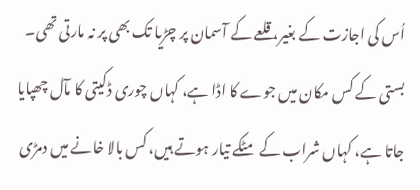اُس کی اجازت کے بغیر، قلعے کے آسمان پر چڑیا تک بھی پر نہ مارتی تھی۔ بستی کے کس مکان میں جوے کا اڈا ہے، کہاں چوری ڈکیتی کا مآل چھپایا جاتا ہے، کہاں شراب کے مٹکے تیار ہوتے ہیں، کس بالا خانے میں دمڑی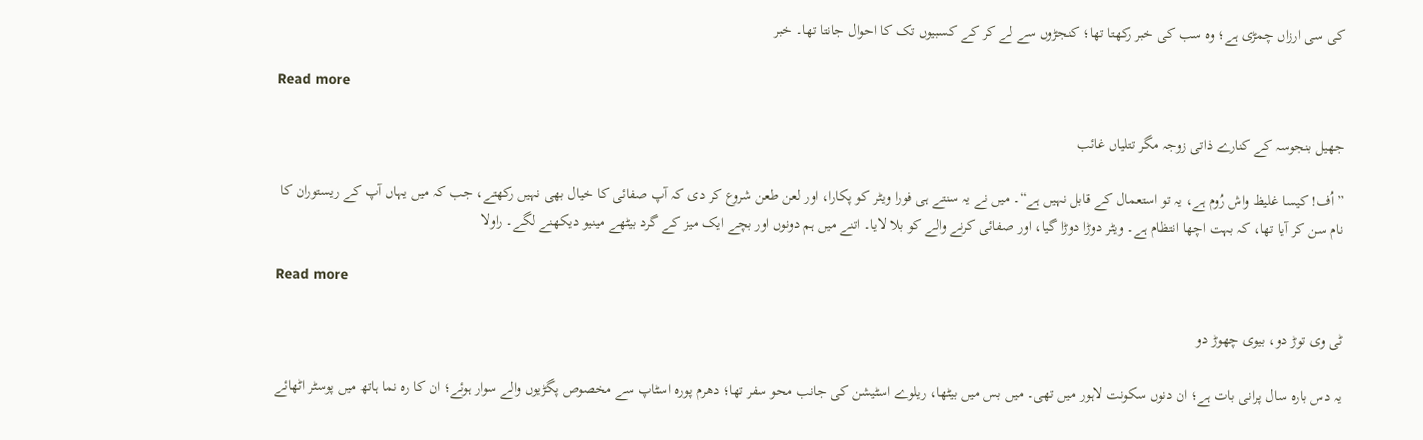کی سی ارزاں چمڑی ہے؛ وہ سب کی خبر رکھتا تھا؛ کنجڑوں سے لے کر کے کسبیوں تک کا احوال جانتا تھا۔ خبر

Read more

جھیل بنجوسہ کے کنارے ذاتی زوجہ مگر تتلیاں غائب

”اُف! کیسا غلیظ واش رُوم ہے، یہ تو استعمال کے قابل نہیں ہے“۔ میں نے یہ سنتے ہی فورا ویٹر کو پکارا، اور لعن طعن شروع کر دی کہ آپ صفائی کا خیال بھی نہیں رکھتے، جب کہ میں یہاں آپ کے ریستوران کا نام سن کر آیا تھا، کہ بہت اچھا انتظام ہے۔ ویٹر دوڑا دوڑا گیا، اور صفائی کرنے والے کو بلا لایا۔ اتنے میں ہم دونوں اور بچے ایک میز کے گرد بیٹھے مینیو دیکھنے لگے۔ راولا

Read more

ٹی وی توڑ دو، بیوی چھوڑ دو

یہ دس بارہ سال پرانی بات ہے؛ ان دنوں سکونت لاہور میں تھی۔ میں بس میں بیٹھا، ریلوے اسٹیشن کی جانب محو سفر تھا؛ دھرم پورہ اسٹاپ سے مخصوص پگڑیوں والے سوار ہوئے؛ ان کا رہ نما ہاتھ میں پوسٹر اٹھائے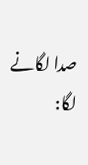صدا لگانے لگا: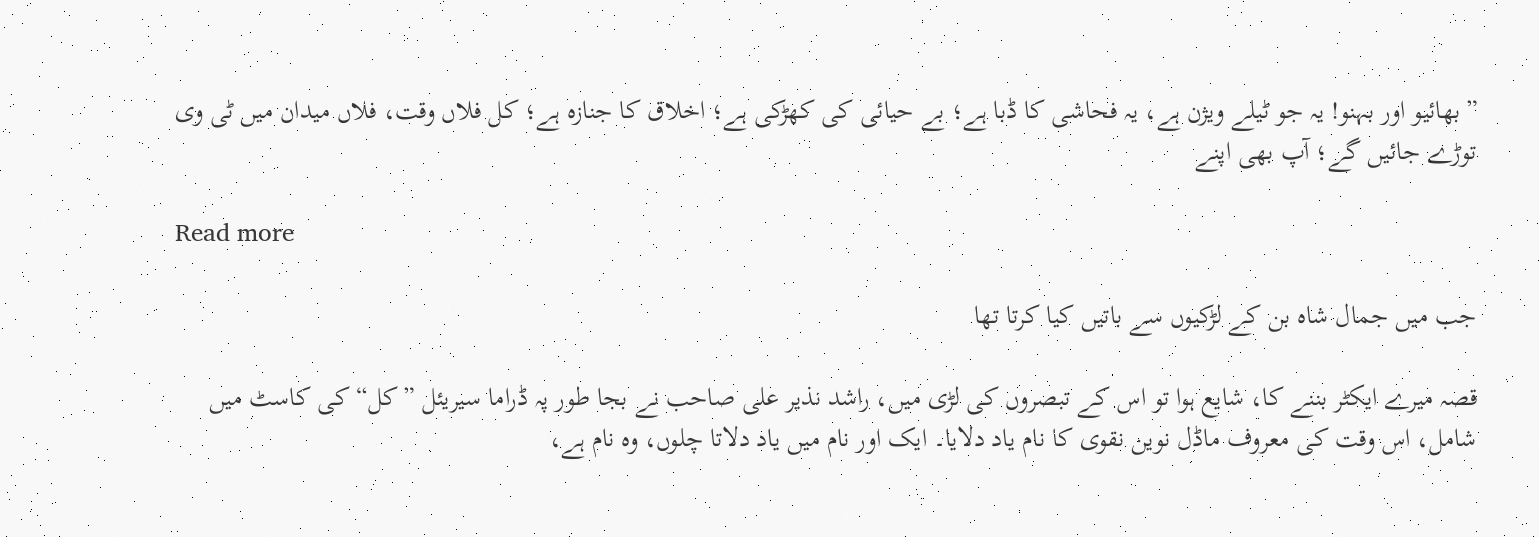”بھائیو اور بہنو! یہ جو ٹیلے ویژن ہے، یہ فحاشی کا ڈبا ہے؛ بے حیائی کی کھڑکی ہے؛ اخلاق کا جنازہ ہے؛ کل فلاں وقت، فلاں میدان میں ٹی وی توڑے جائیں گے؛ آپ بھی اپنے

Read more

جب میں جمال شاہ بن کے لڑکیوں سے باتیں کیا کرتا تھا

قصہ میرے ایکٹر بننے کا، شایع ہوا تو اس کے تبصروں کی لڑی میں، راشد نذیر علی صاحب نے بجا طور پہ ڈراما سیریئل ”کل“ کی کاسٹ میں شامل، اس وقت کی معروف ماڈل نوین نقوی کا نام یاد دلایا۔ ایک اور نام میں یاد دلاتا چلوں، وہ نام ہے،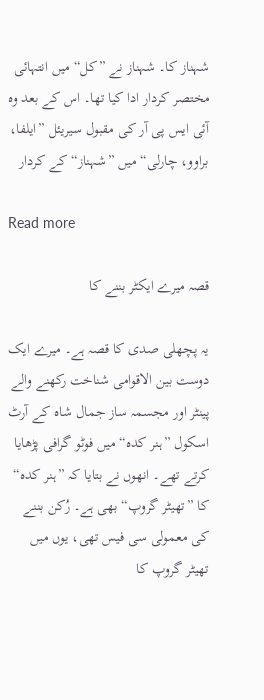شہناز کا۔ شہناز نے ”کل“ میں انتہائی مختصر کردار ادا کیا تھا۔ اس کے بعد وہ آئی ایس پی آر کی مقبول سیریئل ”ایلفا، براوو، چارلی“ میں ”شہناز“ کے کردار

Read more

قصہ میرے ایکٹر بننے کا

یہ پچھلی صدی کا قصہ ہے۔ میرے ایک دوست بین الاقوامی شناخت رکھنے والے پینٹر اور مجسمہ ساز جمال شاہ کے آرٹ اسکول ”ہنر کدہ“ میں فوٹو گرافی پڑھایا کرتے تھے۔ انھوں نے بتایا کہ ”ہنر کدہ“ کا ”تھیٹر گروپ“ بھی ہے۔ رُکن بننے کی معمولی سی فیس تھی، یوں میں تھیٹر گروپ کا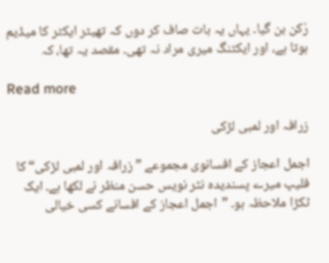رُکن بن گیا۔ یہاں یہ بات صاف کر دوں کہ تھیٹر ایکٹر کا میڈیم ہوتا ہے، اور ایکٹنگ میری مراد نہ تھی۔ مقصد یہ تھا، کہ

Read more

زرافہ اور لمبی لڑکی

اجمل اعجاز کے افسانوی مجموعے ”زرافہ اور لمبی لڑکی“ کا فلیپ میرے پسندیدہ نثر نویس حسن منظر نے لکھا ہے۔ ایک ٹکڑا ملاحظہ ہو۔ ”اجمل اعجاز کے افسانے کسی خیالی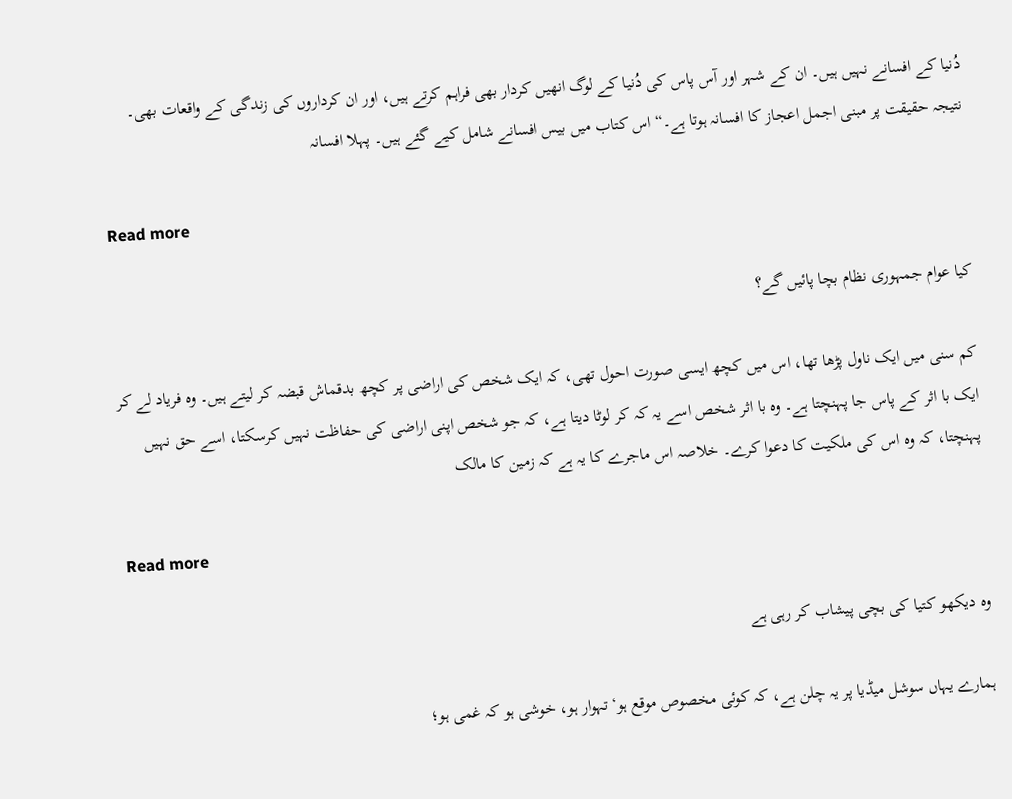دُنیا کے افسانے نہیں ہیں۔ ان کے شہر اور آس پاس کی دُنیا کے لوگ انھیں کردار بھی فراہم کرتے ہیں، اور ان کرداروں کی زندگی کے واقعات بھی۔ نتیجہ حقیقت پر مبنی اجمل اعجاز کا افسانہ ہوتا ہے۔“ اس کتاب میں بیس افسانے شامل کیے گئے ہیں۔ پہلا افسانہ

Read more

کیا عوام جمہوری نظام بچا پائیں گے؟

کم سنی میں ایک ناول پڑھا تھا، اس میں کچھ ایسی صورت احول تھی، کہ ایک شخص کی اراضی پر کچھ بدقماش قبضہ کر لیتے ہیں۔ وہ فریاد لے کر ایک با اثر کے پاس جا پہنچتا ہے۔ وہ با اثر شخص اسے یہ کہ کر لوٹا دیتا ہے، کہ جو شخص اپنی اراضی کی حفاظت نہیں کرسکتا، اسے حق نہیں پہنچتا، کہ وہ اس کی ملکیت کا دعوا کرے۔ خلاصہ اس ماجرے کا یہ ہے کہ زمین کا مالک

Read more

وہ دیکھو کتیا کی بچی پیشاب کر رہی ہے

ہمارے یہاں سوشل میڈیا پر یہ چلن ہے، کہ کوئی مخصوص موقع ہو‘ تہوار ہو، خوشی ہو کہ غمی ہو؛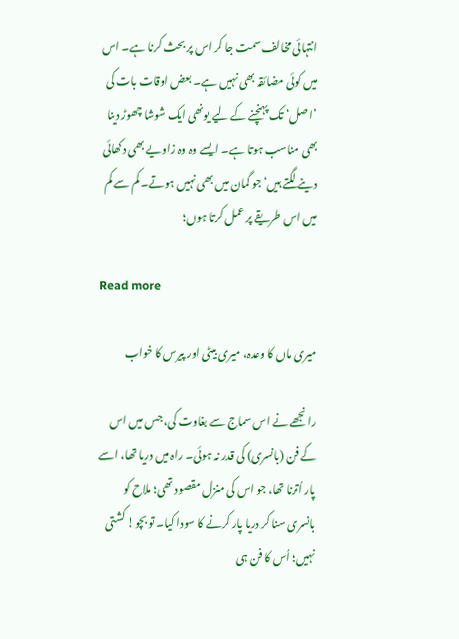انتہائی مخالف سمت جا کر اس پر بحث کرنا ہے۔ اس میں کوئی مضائقہ بھی نہیں ہے۔ بعض اوقات بات کی ’اصل‘ تک پہنچنے کے لیے یونھی ایک شوشا چھوڑ دینا بھی مناسب ہوتا ہے۔ ایسے وہ وہ زاویے بھی دکھائی دینے لگتے ہیں‘ جو گمان میں بھی نہیں ہوتے۔ کم سے کم میں اس طریقے پر عمل کرتا ہوں؛

Read more

میری ماں کا وعدہ، میری بیٹی اور پیرس کا خواب

رانجھے نے اس سماج سے بغاوت کی، جس میں اس کے فن (بانسری) کی قدر نہ ہوئی۔ راہ میں دریا تھا، اسے پار اُترنا تھا، جو اس کی منزل مقصود تھی؛ ملاح کو بانسری سنا کر دریا پار کرنے کا سودا کیا۔ تو بچو! کشتی نہیں؛ اُس کا فن ہی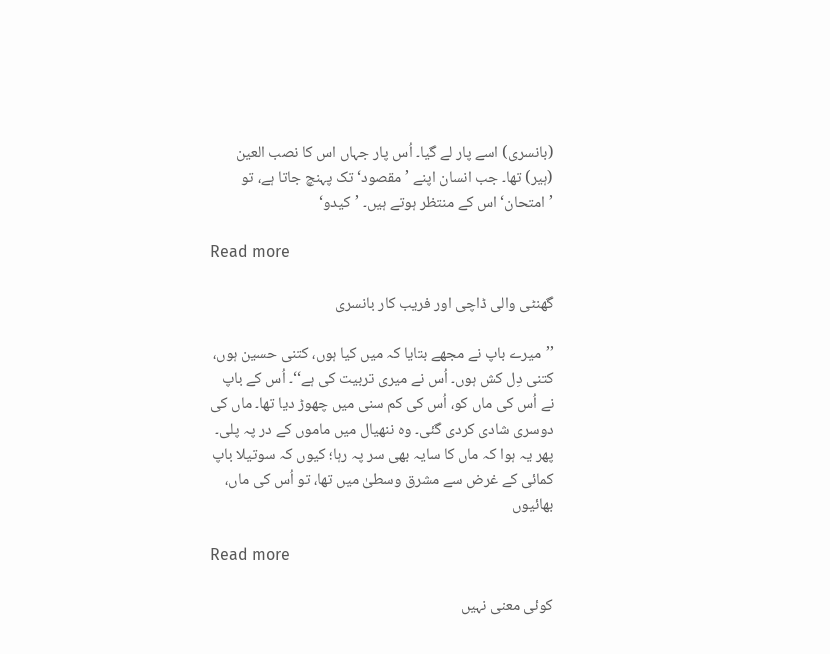(بانسری) اسے پار لے گیا۔ اُس پار جہاں اس کا نصب العین (ہیر) تھا۔ جب انسان اپنے ’مقصود‘ تک پہنچ جاتا ہے، تو ’امتحان‘ اس کے منتظر ہوتے ہیں۔ ’کیدو‘

Read more

گھنٹی والی ڈاچی اور فریب کار بانسری

’’میرے باپ نے مجھے بتایا کہ میں کیا ہوں، کتنی حسین ہوں، کتنی دِل کش ہوں۔ اُس نے میری تربیت کی ہے‘‘۔ اُس کے باپ نے اُس کی ماں‌ کو، اُس کی کم سنی میں چھوڑ دیا تھا۔ ماں کی دوسری شادی کردی گئی۔ وہ ننھیال میں ماموں کے در پہ پلی۔ پھر یہ ہوا کہ ماں کا سایہ بھی سر پہ رہا؛ کیوں کہ سوتیلا باپ کمائی کے غرض سے مشرق وسطیٰ میں تھا، تو اُس کی ماں، بھائیوں

Read more

کوئی معنی نہیں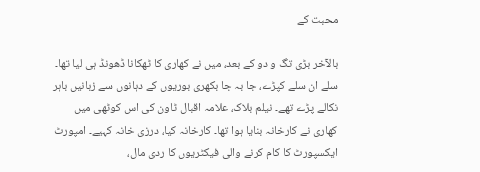محبت کے

بالآخر بڑی تگ و دو کے بعد، میں نے کھاری کا ٹھکانا ڈھونڈ ہی لیا تھا۔ سلے ان سلے کپڑے، جا بہ جا بکھری بوریوں کے دہانوں سے زبانیں باہر نکالے پڑے تھے۔ نیلم بلاک، علامہ اقبال ٹاون کی اس کوٹھی میں کھاری نے کارخانہ بنایا ہوا تھا۔ کارخانہ کیا، درزی خانہ کہیے۔ امپورٹ ایکسپورٹ کا کام کرنے والی فیکٹریوں کا ردی مال،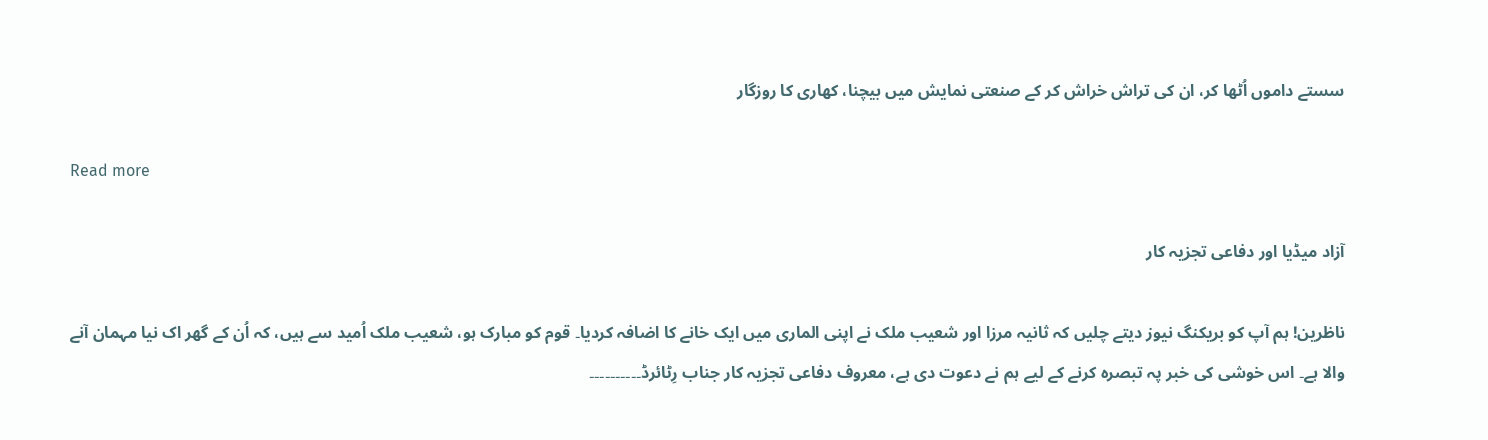سستے داموں اُٹھا کر، ان کی تراش خراش کر کے صنعتی نمایش میں بیچنا، کھاری کا روزگار

Read more

آزاد میڈیا اور دفاعی تجزیہ کار

ناظرین! ہم آپ کو بریکنگ نیوز دیتے چلیں کہ ثانیہ مرزا اور شعیب ملک نے اپنی الماری میں ایک خانے کا اضافہ کردیا۔ قوم کو مبارک ہو، شعیب ملک اُمید سے ہیں، کہ اُن کے گھر اک نیا مہمان آنے والا ہے۔ اس خوشی کی خبر پہ تبصرہ کرنے کے لیے ہم نے دعوت دی ہے، معروف دفاعی تجزیہ کار جناب رِٹائرڈ۔۔۔۔۔۔۔۔۔۔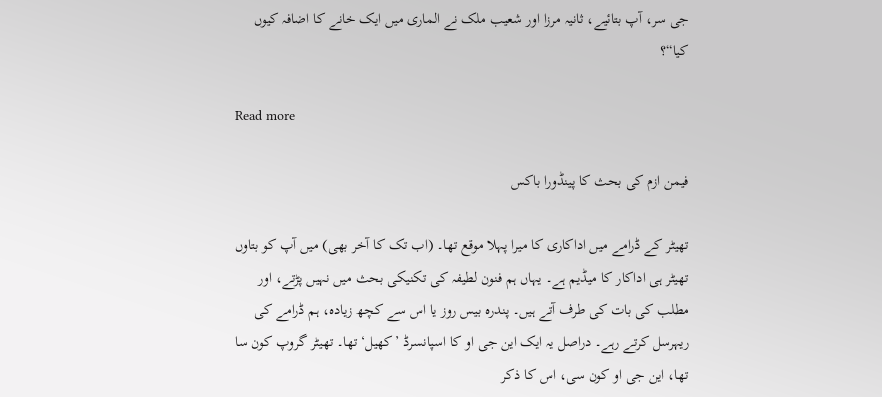جی سر، آپ بتائیے، ثانیہ مرزا اور شعیب ملک نے الماری میں ایک خانے کا اضافہ کیوں کیا“؟

Read more

فیمن ازم کی بحث کا پینڈورا باکس

تھیٹر کے ڈرامے میں اداکاری کا میرا پہلا موقع تھا۔ (اب تک کا آخر بھی) میں آپ کو بتاوں‌ تھیٹر ہی اداکار کا میڈیم ہے۔ یہاں ہم فنون لطیفہ کی تکنیکی بحث میں نہیں پڑتے، اور مطلب کی بات کی طرف آتے ہیں۔ پندرہ بیس روز یا اس سے کچھ زیادہ، ہم ڈرامے کی ریہرسل کرتے رہے۔ دراصل یہ ایک این جی او کا اسپانسرڈ ’کھیل‘ تھا۔ تھیٹر گروپ کون سا تھا، این جی او کون سی، اس کا ذکر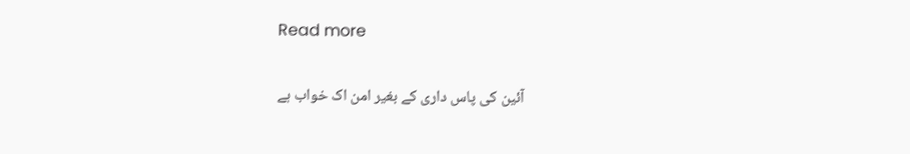Read more

آئین کی پاس داری کے بغیر امن اک خواب ہے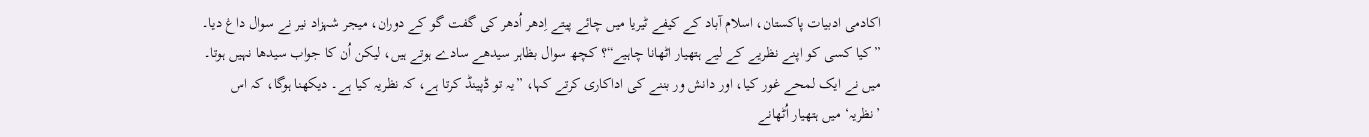اکادمی ادبیات پاکستان، اسلام آباد کے کیفے ٹیریا میں چائے پیتے اِدھر اُدھر کی گفت گو کے دوران، میجر شہزاد نیر نے سوال داغ دیا۔ ”کیا کسی کو اپنے نظریے کے لیے ہتھیار اٹھانا چاہیے“؟ کچھ سوال بظاہر سیدھے سادے ہوتے ہیں، لیکن اُن کا جواب سیدھا نہیں ہوتا۔ میں نے ایک لمحے غور کیا، اور دانش ور بننے کی اداکاری کرتے کہا، ”یہ تو ڈپینڈ کرتا ہے، کہ نظریہ کیا ہے۔ دیکھنا ہوگا، کہ اس ’نظریہ‘ میں ہتھیار اُٹھانے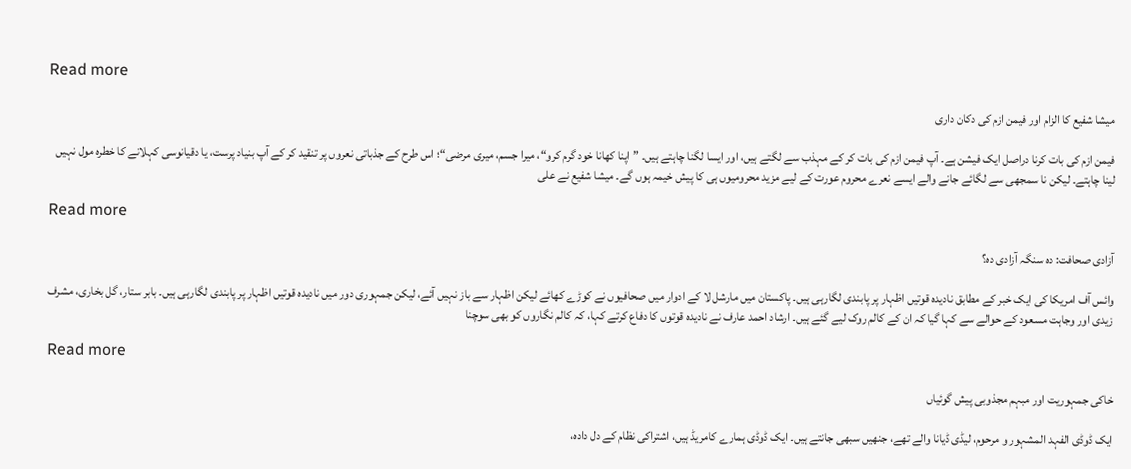Read more

میشا شفیع کا الزام اور فیمن ازم کی دکان داری

فیمن ازم کی بات کرنا دراصل ایک فیشن ہے۔ آپ فیمن ازم کی بات کر کے مہذب سے لگتے ہیں، اور ایسا لگنا چاہتے ہیں۔ ”اپنا کھانا خود گرم کرو“، میرا جسم، میری مرضی“؛ اس طرح کے جذباتی نعروں پر تنقید کر کے آپ بنیاد پرست، یا دقیانوسی کہلانے کا خطرہ مول نہیں لینا چاہتے۔ لیکن نا سمجھی سے لگائے جانے والے ایسے نعرے محروم عورت کے لیے مزید محرومیوں ہی کا پیش خیمہ ہوں گے۔ میشا شفیع نے علی

Read more

آزادی صحافت: دہ سنگہ آزادی دہ؟

وائس آف امریکا کی ایک خبر کے مطابق نادیدہ قوتیں اظہار پر پابندی لگارہی ہیں۔ پاکستان میں مارشل لا کے ادوار میں صحافیوں نے کوڑے کھائے لیکن اظہار سے باز نہیں آئے، لیکن جمہوری دور میں نادیدہ قوتیں اظہار پر پابندی لگارہی ہیں۔ بابر ستار، گل بخاری، مشرف زیدی اور وجاہت مسعود کے حوالے سے کہا گیا کہ ان کے کالم روک لیے گئے ہیں۔ ارشاد احمد عارف نے نادیدہ قوتوں کا دفاع کرتے کہا، کہ کالم نگاروں کو بھی سوچنا

Read more

خاکی جمہوریت اور مبہم مجذوبی پیش گوئیاں

ایک ڈوڈی الفہد المشہور و مرحوم، لیڈی ڈیانا والے تھے، جنھیں سبھی جانتے ہیں۔ ایک ڈوڈی ہمارے کامریڈ ہیں، اشتراکی نظام کے دل دادہ،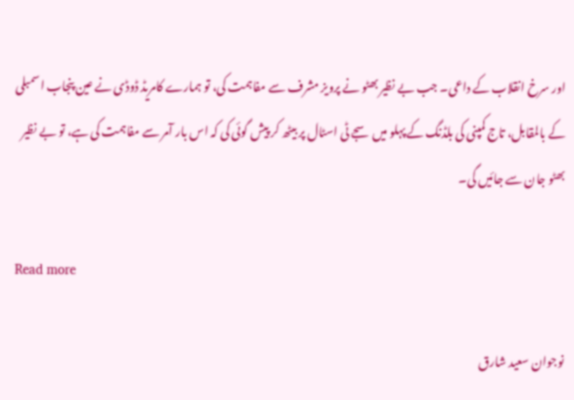اور سرخ انقلاب کے داعی۔ جب بے نظیر بھٹو نے پرویز مشرف سے مفاہمت کی، تو ہمارے کامریڈ ڈوڈی نے عین پنجاب اسمبلی کے بالمقابل، تاج کمپنی کی بلڈنگ کے پہلو میں سجے ٹی اسٹال پر بیٹھ کر پیش گوئی کی کہ اس بار آمر سے مفاہمت کی ہے، تو بے نظیر بھٹو جان سے جائیں گی۔

Read more

نوجوان سعید شارق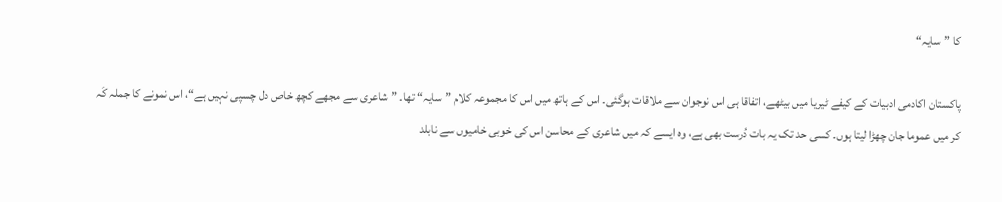کا ”سایہ“

پاکستان اکادمی ادبیات کے کیفے ٹیریا میں بیٹھے، اتفاقا ہی اس نوجوان سے ملاقات ہوگئی۔ اس کے ہاتھ میں اس کا مجموعہ کلام ”سایہ“ تھا۔ ”شاعری سے مجھے کچھ خاص دل چسپی نہیں ہے“، اس نمونے کا جملہ کَہ کر میں عموما جان چھڑا لیتا ہوں۔ کسی حد تک یہ بات دُرست بھی ہے، وہ ایسے کہ میں شاعری کے محاسن اس کی خوبی خامیوں سے نابلد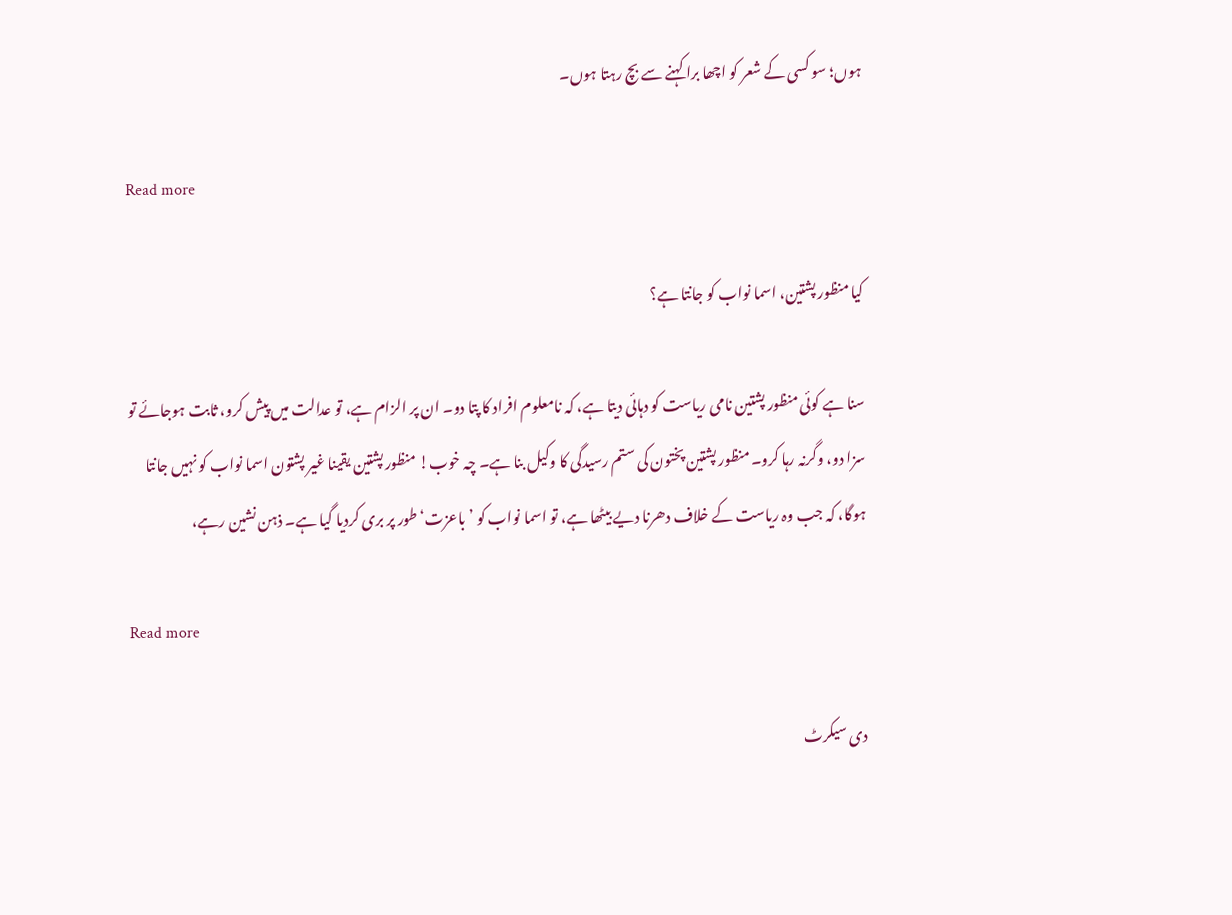ہوں؛ سو کسی کے شعر کو اچھا برا کہنے سے بچ رہتا ہوں۔

Read more

کیا منظور پشتین، اسما نواب کو جانتا ہے؟

سنا ہے کوئی منظور پشتین نامی ریاست کو دہائی دیتا ہے، کہ نامعلوم افراد کا پتا دو۔ ان پر الزام ہے، تو عدالت میں پیش کرو، ثابت ہوجائے تو سزا دو، وگرنہ رہا کرو۔ منظور پشتین پختون کی ستم رسیدگی کا وکیل بنا ہے۔ چہ خوب! منظور پشتین یقینا غیر پشتون اسما نواب کو نہیں جانتا ہوگا، کہ جب وہ ریاست کے خلاف دھرنا دیے بیٹھا ہے، تو اسما نواب کو ’باعزت‘ طور پر بری کردیا گیا ہے۔ ذہن نشین رہے،

Read more

دی سیکرٹ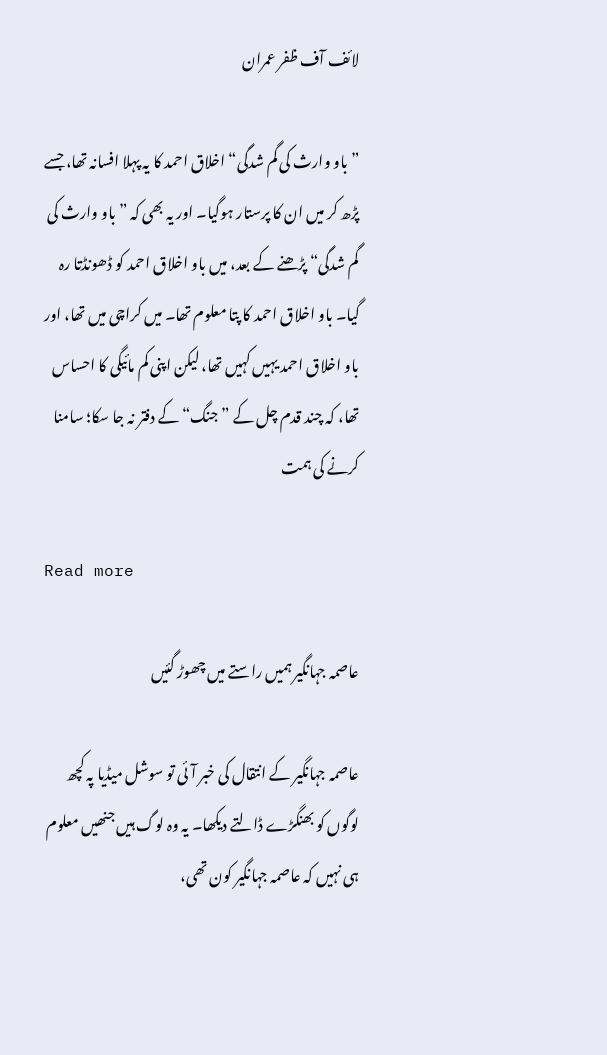لائف آف ظفر عمران

”باو وارث کی گم شدگی“ اخلاق احمد کا یہ پہلا افسانہ تھا، جسے پڑھ کر میں ان کا پرستار ہوگیا۔ اور یہ بھی کہ ”باو وارث کی گم شدگی“ پڑھنے کے بعد، میں باو اخلاق احمد کو ڈھونڈتا رہ گیا۔ باو اخلاق احمد کا پتا معلوم تھا۔ میں کراچی میں تھا، اور باو اخلاق احمد یہیں کہیں تھا، لیکن اپنی کم مائیگی کا احساس تھا، کہ چند قدم چل کے ”جنگ“ کے دفتر نہ جا سکا؛ سامنا کرنے کی ہمت

Read more

عاصمہ جہانگیر ہمیں راستے میں چھوڑ گئیں

عاصمہ جہانگیر کے انتقال کی خبر آئی تو سوشل میڈیا پہ کچھ لوگوں کو بھنگڑے ڈالتے دیکھا۔ یہ وہ لوگ ہیں جنھیں معلوم ہی نہیں کہ عاصمہ جہانگیر کون تھی،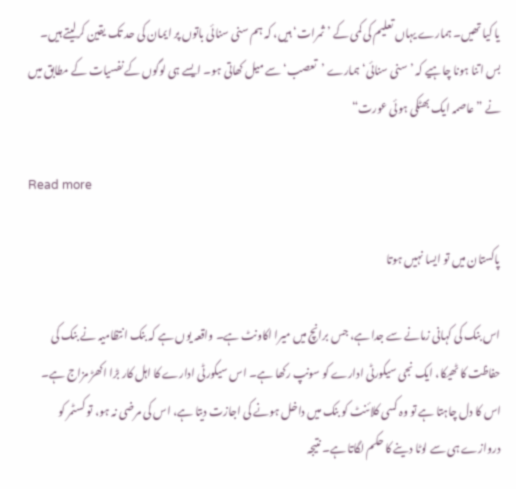یا کیا تھیں۔ ہمارے یہاں تعلیم کی کمی کے ’ثمرات‘ ہیں، کہ ہم سنی سنائی باتوں پر ایمان کی حد تک یقین کرلیتے ہیں۔ بس اتنا ہونا چاہیے کہ ’سنی سنائی‘ ہمارے ’تعصب‘ سے میل کھاتی ہو۔ ایسے ہی لوگوں کے نفسیات کے مطابق میں نے ”عاصمہ ایک بھٹکی ہوئی عورت“

Read more

پاکستان میں تو ایسا نہیں ہوتا

اس بنک کی کہانی زمانے سے جدا ہے، جس برانچ میں میرا اکاونٹ ہے۔ واقعہ یوں ہے کہ بنک انتظامیہ نے بنک کی حفاظت کا ٹھیکا، ایک نجی سیکورٹی ادارے کو سونپ رکھا ہے۔ اس سیکورٹی ادارے کا اہل کار بڑا اکھڑ مزاج ہے۔ اس کا دل چاہتا ہے تو وہ کسی کلائنٹ کو بنک میں داخل ہونے کی اجازت دیتا ہے، اس کی مرضی نہ ہو، تو کسٹمر کو دروازے ہی سے لوٹا دینے کا حکم لگاتا ہے۔ نتیجہ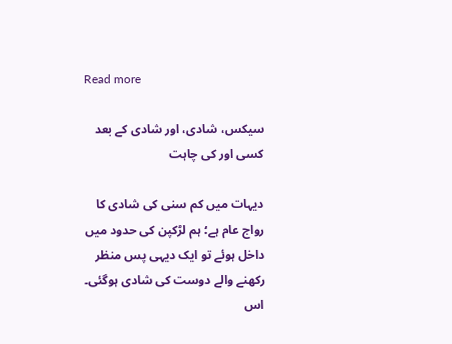Read more

سیکس، شادی، اور شادی کے بعد کسی اور کی چاہت

دیہات میں کم سنی کی شادی کا رواج عام ہے؛ ہم لڑکپن کی حدود میں داخل ہوئے تو ایک دیہی پس منظر رکھنے والے دوست کی شادی ہوگئی۔ اس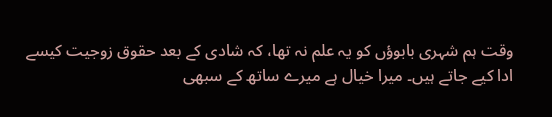وقت ہم شہری بابوؤں کو یہ علم نہ تھا، کہ شادی کے بعد حقوق زوجیت کیسے ادا کیے جاتے ہیں۔ میرا خیال ہے میرے ساتھ کے سبھی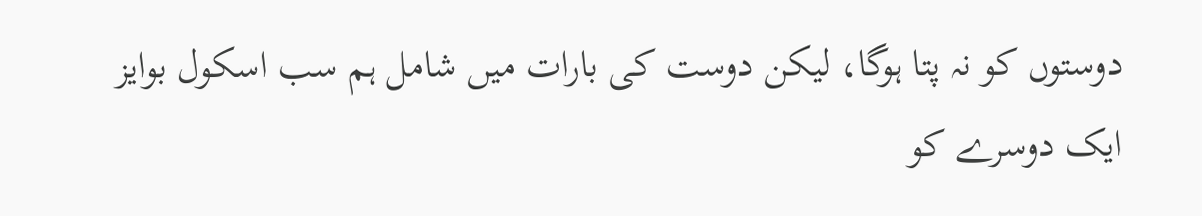دوستوں کو نہ پتا ہوگا، لیکن دوست کی بارات میں شامل ہم سب اسکول بوایز ایک دوسرے کو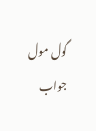گول مول جواب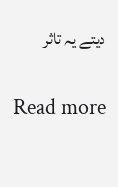دیتے یہ تاثر

Read more